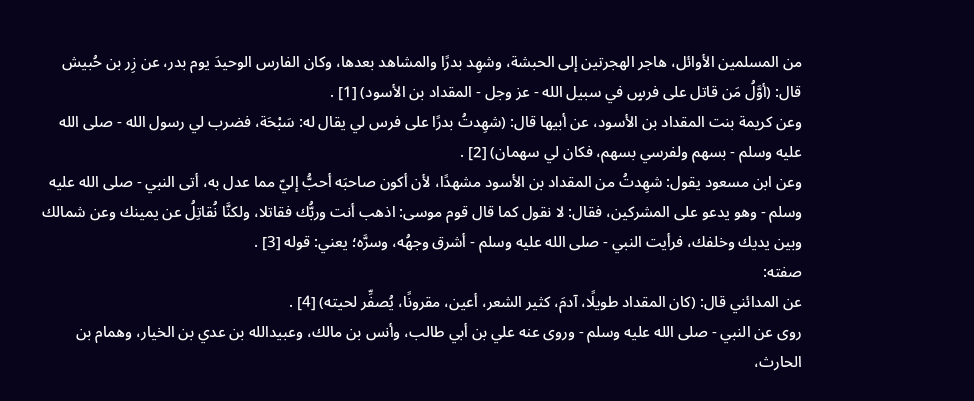من المسلمين الأوائل، هاجر الهجرتين إلى الحبشة، وشهِد بدرًا والمشاهد بعدها، وكان الفارس الوحيدَ يوم بدر، عن زِر بن حُبيش قال: (أوَّلُ مَن قاتل على فرسٍ في سبيل الله - عز وجل - المقداد بن الأسود) [1] .
وعن كريمة بنت المقداد بن الأسود، عن أبيها قال: (شهِدتُ بدرًا على فرس لي يقال له: سَبْحَة، فضرب لي رسول الله - صلى الله عليه وسلم - بسهم ولفرسي بسهم، فكان لي سهمان) [2] .
وعن ابن مسعود يقول: شهِدتُ من المقداد بن الأسود مشهدًا، لأن أكون صاحبَه أحبُّ إليّ مما عدل به، أتى النبي - صلى الله عليه وسلم - وهو يدعو على المشركين، فقال: لا نقول كما قال قوم موسى: اذهب أنت وربُّك فقاتلا، ولكنَّا نُقاتِلُ عن يمينك وعن شمالك وبين يديك وخلفك، فرأيت النبي - صلى الله عليه وسلم - أشرق وجهُه، وسرَّه؛ يعني: قوله [3] .
صفته:
عن المدائني قال: (كان المقداد طويلًا، آدمَ، كثير الشعر، أعين، مقرونًا، يُصفِّر لحيته) [4] .
روى عن النبي - صلى الله عليه وسلم - وروى عنه علي بن أبي طالب، وأنس بن مالك، وعبيدالله بن عدي بن الخيار، وهمام بن الحارث،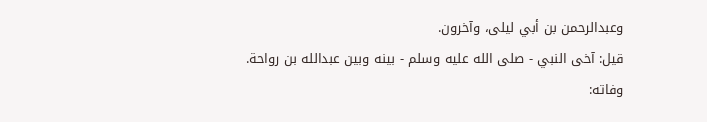وعبدالرحمن بن أبي ليلى، وآخرون.
قيل: آخى النبي - صلى الله عليه وسلم - بينه وبين عبدالله بن رواحة.
وفاته: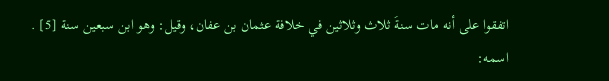اتفقوا على أنه مات سنةَ ثلاث وثلاثين في خلافة عثمان بن عفان، وقيل: وهو ابن سبعين سنة [5] .
اسمه: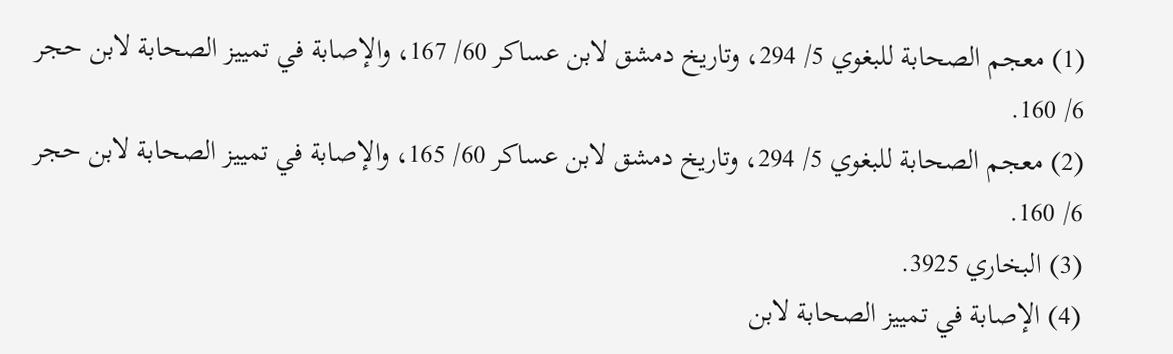(1) معجم الصحابة للبغوي 5/ 294، وتاريخ دمشق لابن عساكر 60/ 167، والإصابة في تمييز الصحابة لابن حجر 6/ 160.
(2) معجم الصحابة للبغوي 5/ 294، وتاريخ دمشق لابن عساكر 60/ 165، والإصابة في تمييز الصحابة لابن حجر 6/ 160.
(3) البخاري 3925.
(4) الإصابة في تمييز الصحابة لابن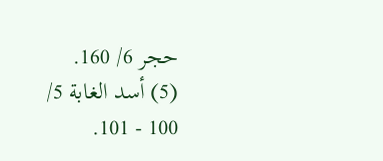حجر 6/ 160.
(5) أسد الغابة 5/ 100 - 101.